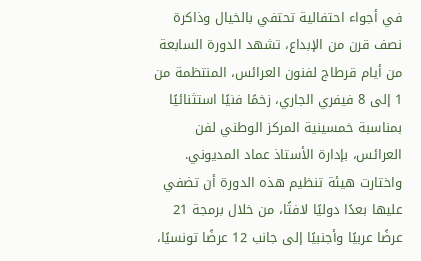في أجواء احتفالية تحتفي بالخيال وذاكرة نصف قرن من الإبداع، تشهد الدورة السابعة من أيام قرطاج لفنون العرائس، المنتظمة من 1 إلى 8 فيفري الجاري، زخمًا فنيًا استثنائيًا بمناسبة خمسينية المركز الوطني لفن العرائس، بإدارة الأستاذ عماد المديوني.
واختارت هيئة تنظيم هذه الدورة أن تضفي عليها بعدًا دوليًا لافتًا، من خلال برمجة 21 عرضًا عربيًا وأجنبيًا إلى جانب 12 عرضًا تونسيًا،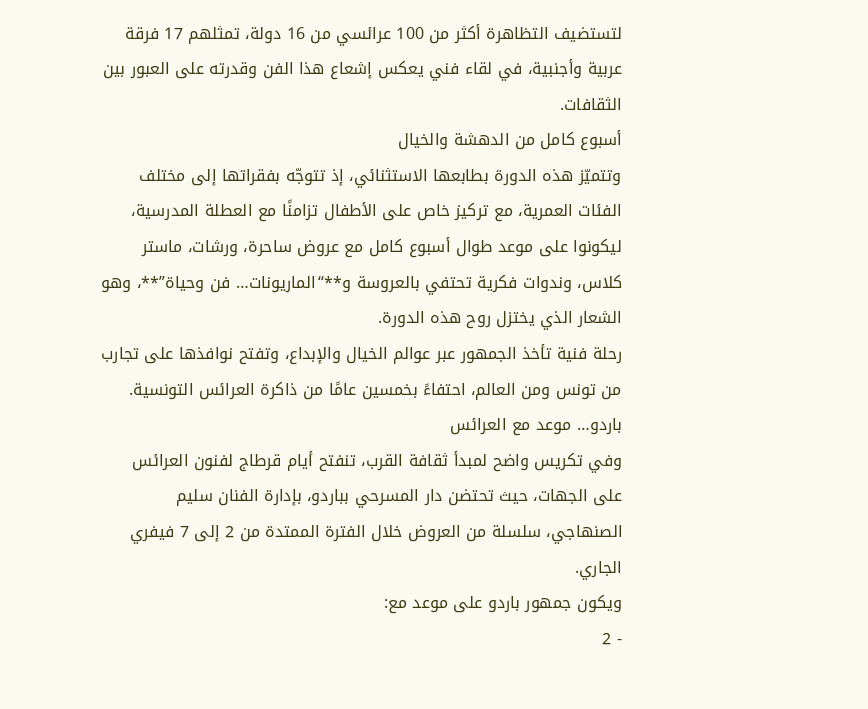لتستضيف التظاهرة أكثر من 100 عرائسي من 16 دولة، تمثلهم 17 فرقة عربية وأجنبية، في لقاء فني يعكس إشعاع هذا الفن وقدرته على العبور بين الثقافات.
أسبوع كامل من الدهشة والخيال
وتتميّز هذه الدورة بطابعها الاستثنائي، إذ تتوجّه بفقراتها إلى مختلف الفئات العمرية، مع تركيز خاص على الأطفال تزامنًا مع العطلة المدرسية، ليكونوا على موعد طوال أسبوع كامل مع عروض ساحرة، ورشات، ماستر كلاس، وندوات فكرية تحتفي بالعروسة و**“الماريونات… فن وحياة”**، وهو الشعار الذي يختزل روح هذه الدورة.
رحلة فنية تأخذ الجمهور عبر عوالم الخيال والإبداع، وتفتح نوافذها على تجارب من تونس ومن العالم، احتفاءً بخمسين عامًا من ذاكرة العرائس التونسية.
باردو… موعد مع العرائس
وفي تكريس واضح لمبدأ ثقافة القرب، تنفتح أيام قرطاج لفنون العرائس على الجهات، حيث تحتضن دار المسرحي بباردو، بإدارة الفنان سليم الصنهاجي، سلسلة من العروض خلال الفترة الممتدة من 2 إلى 7 فيفري الجاري.
ويكون جمهور باردو على موعد مع:
- 2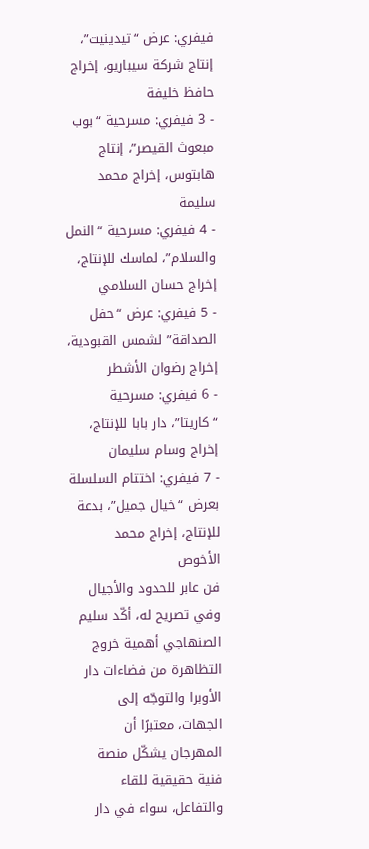فيفري: عرض “تيدينيت”، إنتاج شركة سيباريو، إخراج حافظ خليفة
- 3 فيفري: مسرحية “بوب مبعوث القيصر”، إنتاج هابتوس، إخراج محمد سليمة
- 4 فيفري: مسرحية “النمل والسلام”، لماسك للإنتاج، إخراج حسان السلامي
- 5 فيفري: عرض “حفل الصداقة” لشمس القبودية، إخراج رضوان الأشطر
- 6 فيفري: مسرحية “كاريتا”، دار بابا للإنتاج، إخراج وسام سليمان
- 7 فيفري: اختتام السلسلة بعرض “خيال جميل”، بدعة للإنتاج، إخراج محمد الأخوص
فن عابر للحدود والأجيال
وفي تصريح له، أكّد سليم الصنهاجي أهمية خروج التظاهرة من فضاءات دار الأوبرا والتوجّه إلى الجهات، معتبرًا أن المهرجان يشكّل منصة فنية حقيقية للقاء والتفاعل، سواء في دار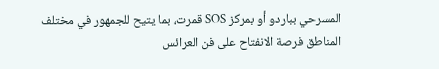المسرحي بباردو أو بمركز SOS قمرت، بما يتيح للجمهور في مختلف المناطق فرصة الانفتاح على فن العرائس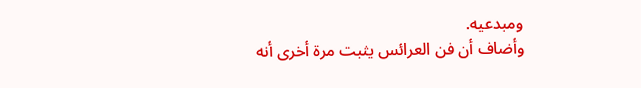ومبدعيه.
وأضاف أن فن العرائس يثبت مرة أخرى أنه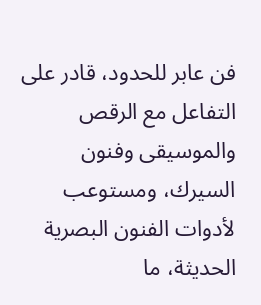فن عابر للحدود، قادر على التفاعل مع الرقص والموسيقى وفنون السيرك، ومستوعب لأدوات الفنون البصرية الحديثة، ما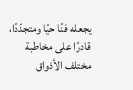يجعله فنًا حيًا ومتجدّدًا، قادرًا على مخاطبة مختلف الأذواق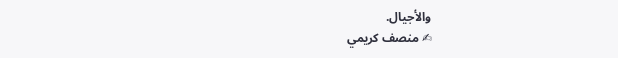والأجيال.
✍ منصف كريمي